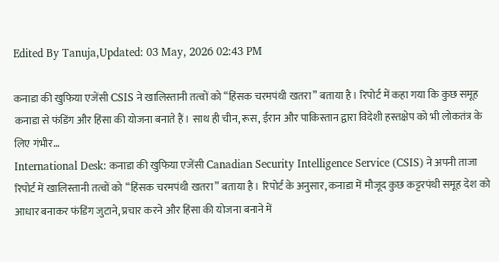Edited By Tanuja,Updated: 03 May, 2026 02:43 PM

कनाडा की खुफिया एजेंसी CSIS ने खालिस्तानी तत्वों को “हिंसक चरमपंथी खतरा” बताया है। रिपोर्ट में कहा गया कि कुछ समूह कनाडा से फंडिंग और हिंसा की योजना बनाते हैं। साथ ही चीन, रूस, ईरान और पाकिस्तान द्वारा विदेशी हस्तक्षेप को भी लोकतंत्र के लिए गंभीर...
International Desk: कनाडा की खुफिया एजेंसी Canadian Security Intelligence Service (CSIS) ने अपनी ताजा रिपोर्ट में खालिस्तानी तत्वों को “हिंसक चरमपंथी खतरा” बताया है। रिपोर्ट के अनुसार, कनाडा में मौजूद कुछ कट्टरपंथी समूह देश को आधार बनाकर फंडिंग जुटाने, प्रचार करने और हिंसा की योजना बनाने में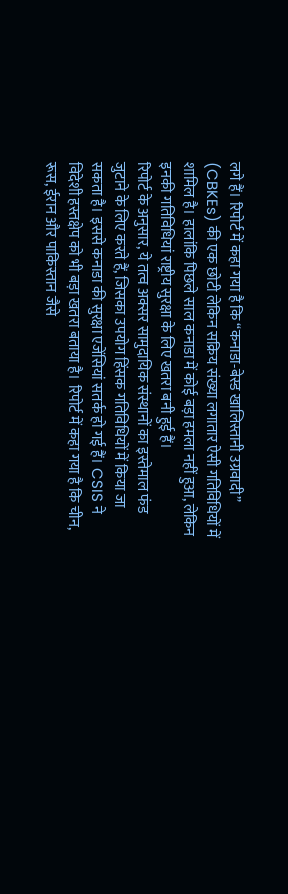लगे हैं। रिपोर्ट में कहा गया है कि “कनाडा-बेस्ड खालिस्तानी उग्रवादी” (CBKEs) की एक छोटी लेकिन सक्रिय संख्या लगातार ऐसी गतिविधियों में शामिल है। हालांकि पिछले साल कनाडा में कोई बड़ा हमला नहीं हुआ, लेकिन इनकी गतिविधियां राष्ट्रीय सुरक्षा के लिए खतरा बनी हुई हैं।
रिपोर्ट के अनुसार, ये तत्व अक्सर सामुदायिक संस्थानों का इस्तेमाल फंड जुटाने के लिए करते हैं, जिसका उपयोग हिंसक गतिविधियों में किया जा सकता है। इससे कनाडा की सुरक्षा एजेंसियां सतर्क हो गई हैं। CSIS ने विदेशी हस्तक्षेप को भी बड़ा खतरा बताया है। रिपोर्ट में कहा गया है कि चीन, रूस, ईरान और पाकिस्तान जैसे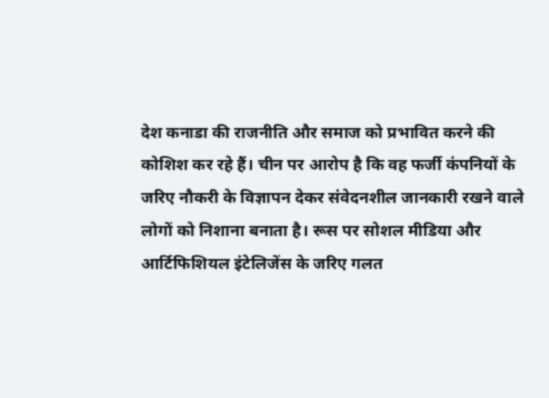देश कनाडा की राजनीति और समाज को प्रभावित करने की कोशिश कर रहे हैं। चीन पर आरोप है कि वह फर्जी कंपनियों के जरिए नौकरी के विज्ञापन देकर संवेदनशील जानकारी रखने वाले लोगों को निशाना बनाता है। रूस पर सोशल मीडिया और आर्टिफिशियल इंटेलिजेंस के जरिए गलत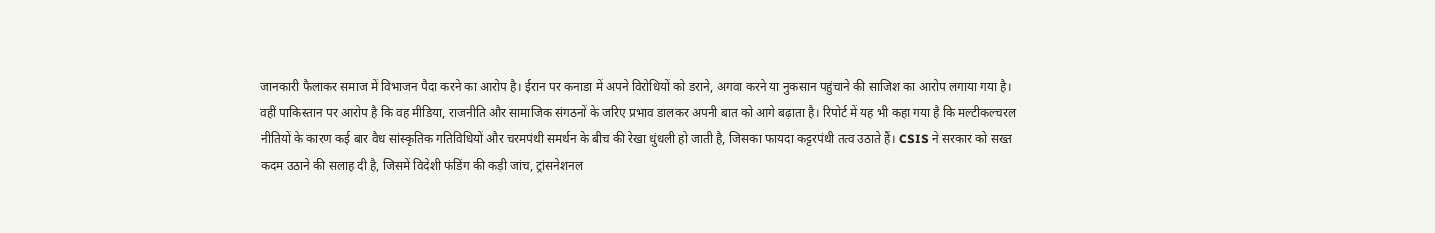जानकारी फैलाकर समाज में विभाजन पैदा करने का आरोप है। ईरान पर कनाडा में अपने विरोधियों को डराने, अगवा करने या नुकसान पहुंचाने की साजिश का आरोप लगाया गया है।
वहीं पाकिस्तान पर आरोप है कि वह मीडिया, राजनीति और सामाजिक संगठनों के जरिए प्रभाव डालकर अपनी बात को आगे बढ़ाता है। रिपोर्ट में यह भी कहा गया है कि मल्टीकल्चरल नीतियों के कारण कई बार वैध सांस्कृतिक गतिविधियों और चरमपंथी समर्थन के बीच की रेखा धुंधली हो जाती है, जिसका फायदा कट्टरपंथी तत्व उठाते हैं। CSIS ने सरकार को सख्त कदम उठाने की सलाह दी है, जिसमें विदेशी फंडिंग की कड़ी जांच, ट्रांसनेशनल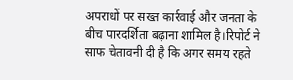अपराधों पर सख्त कार्रवाई और जनता के बीच पारदर्शिता बढ़ाना शामिल है।रिपोर्ट ने साफ चेतावनी दी है कि अगर समय रहते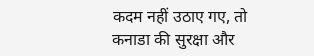कदम नहीं उठाए गए, तो कनाडा की सुरक्षा और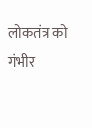लोकतंत्र को गंभीर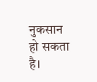नुकसान हो सकता है।